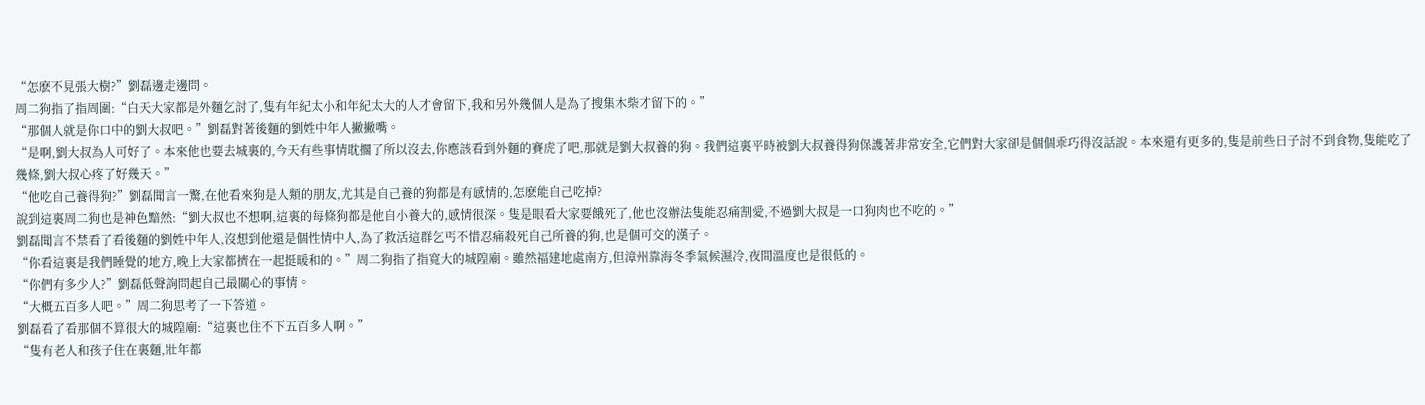“怎麽不見張大樹?”劉磊邊走邊問。
周二狗指了指周圍:“白天大家都是外麵乞討了,隻有年紀太小和年紀太大的人才會留下,我和另外幾個人是為了搜集木柴才留下的。”
“那個人就是你口中的劉大叔吧。”劉磊對著後麵的劉姓中年人撇撇嘴。
“是啊,劉大叔為人可好了。本來他也要去城裏的,今天有些事情耽擱了所以沒去,你應該看到外麵的賽虎了吧,那就是劉大叔養的狗。我們這裏平時被劉大叔養得狗保護著非常安全,它們對大家卻是個個乖巧得沒話說。本來還有更多的,隻是前些日子討不到食物,隻能吃了幾條,劉大叔心疼了好幾天。”
“他吃自己養得狗?”劉磊聞言一驚,在他看來狗是人類的朋友,尤其是自己養的狗都是有感情的,怎麽能自己吃掉?
說到這裏周二狗也是神色黯然:“劉大叔也不想啊,這裏的每條狗都是他自小養大的,感情很深。隻是眼看大家要餓死了,他也沒辦法隻能忍痛割愛,不過劉大叔是一口狗肉也不吃的。”
劉磊聞言不禁看了看後麵的劉姓中年人,沒想到他還是個性情中人,為了救活這群乞丐不惜忍痛殺死自己所養的狗,也是個可交的漢子。
“你看這裏是我們睡覺的地方,晚上大家都擠在一起挺暖和的。”周二狗指了指寬大的城隍廟。雖然福建地處南方,但漳州靠海冬季氣候濕冷,夜間溫度也是很低的。
“你們有多少人?”劉磊低聲詢問起自己最關心的事情。
“大概五百多人吧。”周二狗思考了一下答道。
劉磊看了看那個不算很大的城隍廟:“這裏也住不下五百多人啊。”
“隻有老人和孩子住在裏麵,壯年都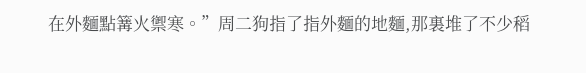在外麵點篝火禦寒。”周二狗指了指外麵的地麵,那裏堆了不少稻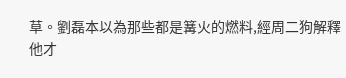草。劉磊本以為那些都是篝火的燃料,經周二狗解釋他才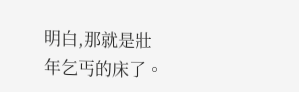明白,那就是壯年乞丐的床了。